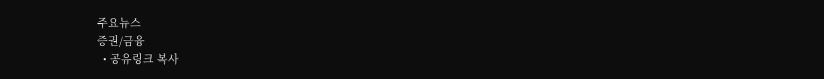주요뉴스
증권/금융
  • 공유링크 복사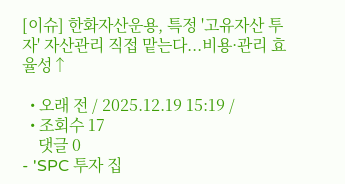[이슈] 한화자산운용, 특정 '고유자산 투자' 자산관리 직접 맡는다...비용·관리 효율성↑

  • 오래 전 / 2025.12.19 15:19 /
  • 조회수 17
    댓글 0
- 'SPC 투자 집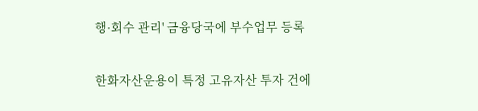행·회수 관리' 금융당국에 부수업무 등록

한화자산운용이 특정 고유자산 투자 건에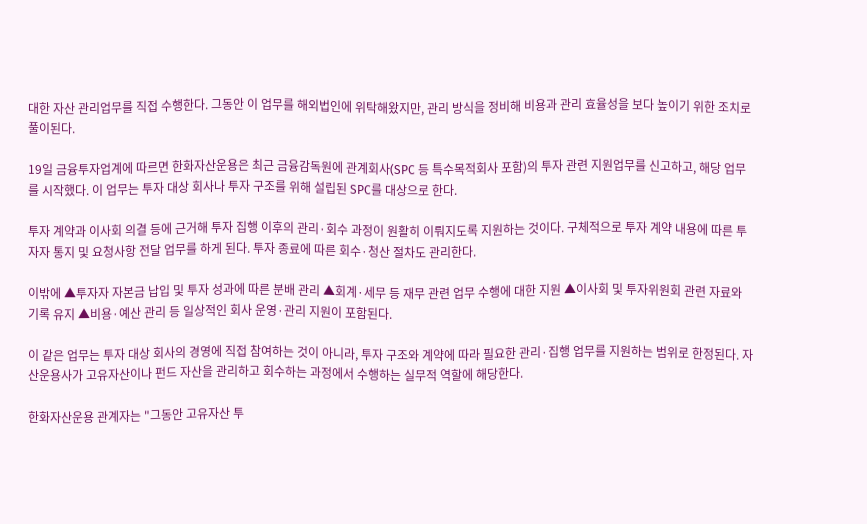대한 자산 관리업무를 직접 수행한다. 그동안 이 업무를 해외법인에 위탁해왔지만, 관리 방식을 정비해 비용과 관리 효율성을 보다 높이기 위한 조치로 풀이된다.

19일 금융투자업계에 따르면 한화자산운용은 최근 금융감독원에 관계회사(SPC 등 특수목적회사 포함)의 투자 관련 지원업무를 신고하고, 해당 업무를 시작했다. 이 업무는 투자 대상 회사나 투자 구조를 위해 설립된 SPC를 대상으로 한다.

투자 계약과 이사회 의결 등에 근거해 투자 집행 이후의 관리·회수 과정이 원활히 이뤄지도록 지원하는 것이다. 구체적으로 투자 계약 내용에 따른 투자자 통지 및 요청사항 전달 업무를 하게 된다. 투자 종료에 따른 회수·청산 절차도 관리한다.

이밖에 ▲투자자 자본금 납입 및 투자 성과에 따른 분배 관리 ▲회계·세무 등 재무 관련 업무 수행에 대한 지원 ▲이사회 및 투자위원회 관련 자료와 기록 유지 ▲비용·예산 관리 등 일상적인 회사 운영·관리 지원이 포함된다.

이 같은 업무는 투자 대상 회사의 경영에 직접 참여하는 것이 아니라, 투자 구조와 계약에 따라 필요한 관리·집행 업무를 지원하는 범위로 한정된다. 자산운용사가 고유자산이나 펀드 자산을 관리하고 회수하는 과정에서 수행하는 실무적 역할에 해당한다.

한화자산운용 관계자는 "그동안 고유자산 투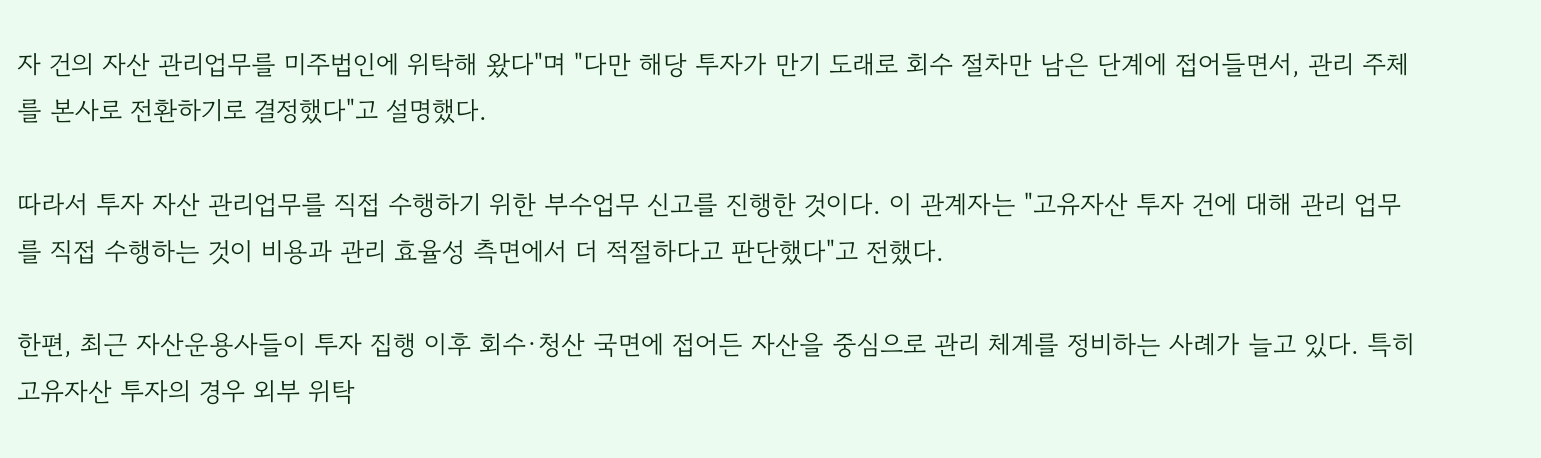자 건의 자산 관리업무를 미주법인에 위탁해 왔다"며 "다만 해당 투자가 만기 도래로 회수 절차만 남은 단계에 접어들면서, 관리 주체를 본사로 전환하기로 결정했다"고 설명했다.

따라서 투자 자산 관리업무를 직접 수행하기 위한 부수업무 신고를 진행한 것이다. 이 관계자는 "고유자산 투자 건에 대해 관리 업무를 직접 수행하는 것이 비용과 관리 효율성 측면에서 더 적절하다고 판단했다"고 전했다.

한편, 최근 자산운용사들이 투자 집행 이후 회수·청산 국면에 접어든 자산을 중심으로 관리 체계를 정비하는 사례가 늘고 있다. 특히 고유자산 투자의 경우 외부 위탁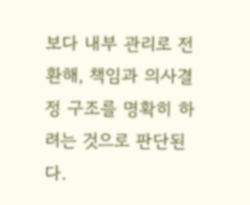보다 내부 관리로 전환해, 책임과 의사결정 구조를 명확히 하려는 것으로 판단된다.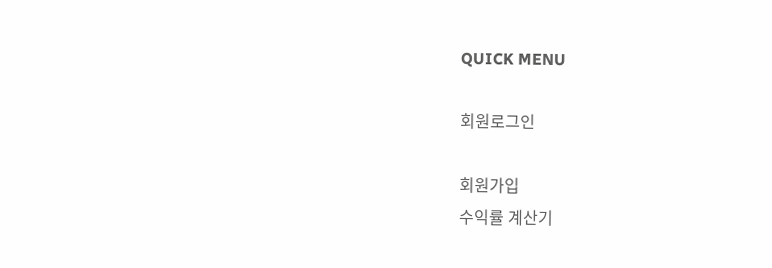QUICK MENU

회원로그인

회원가입
수익률 계산기